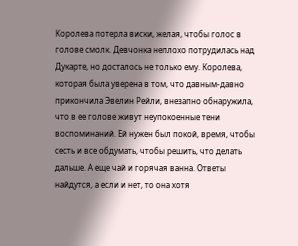Королева потерла виски, желая, чтобы голос в голове смолк. Девчонка неплохо потрудилась над Дукарте, но досталось не только ему. Королева, которая была уверена в том, что давным-давно прикончила Эвелин Рейли, внезапно обнаружила, что в ее голове живут неупокоенные тени воспоминаний. Ей нужен был покой, время, чтобы сесть и все обдумать, чтобы решить, что делать дальше. А еще чай и горячая ванна. Ответы найдутся, а если и нет, то она хотя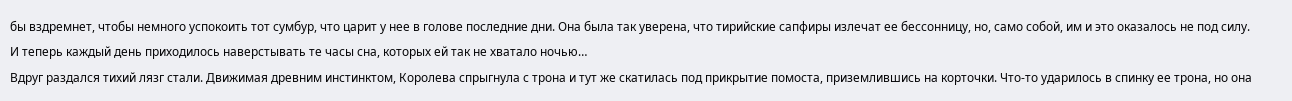бы вздремнет, чтобы немного успокоить тот сумбур, что царит у нее в голове последние дни. Она была так уверена, что тирийские сапфиры излечат ее бессонницу, но, само собой, им и это оказалось не под силу. И теперь каждый день приходилось наверстывать те часы сна, которых ей так не хватало ночью…
Вдруг раздался тихий лязг стали. Движимая древним инстинктом, Королева спрыгнула с трона и тут же скатилась под прикрытие помоста, приземлившись на корточки. Что-то ударилось в спинку ее трона, но она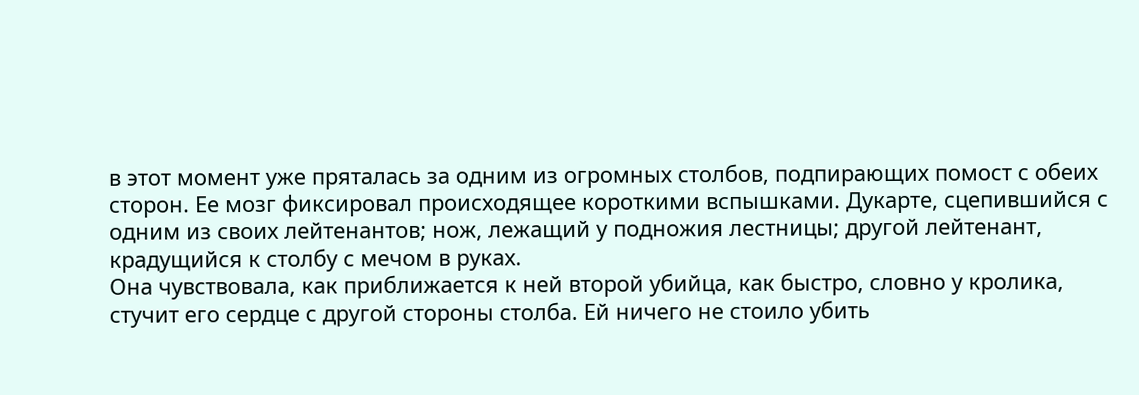в этот момент уже пряталась за одним из огромных столбов, подпирающих помост с обеих сторон. Ее мозг фиксировал происходящее короткими вспышками. Дукарте, сцепившийся с одним из своих лейтенантов; нож, лежащий у подножия лестницы; другой лейтенант, крадущийся к столбу с мечом в руках.
Она чувствовала, как приближается к ней второй убийца, как быстро, словно у кролика, стучит его сердце с другой стороны столба. Ей ничего не стоило убить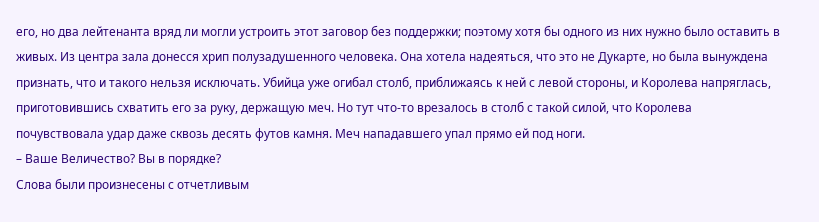его, но два лейтенанта вряд ли могли устроить этот заговор без поддержки; поэтому хотя бы одного из них нужно было оставить в живых. Из центра зала донесся хрип полузадушенного человека. Она хотела надеяться, что это не Дукарте, но была вынуждена признать, что и такого нельзя исключать. Убийца уже огибал столб, приближаясь к ней с левой стороны, и Королева напряглась, приготовившись схватить его за руку, держащую меч. Но тут что-то врезалось в столб с такой силой, что Королева почувствовала удар даже сквозь десять футов камня. Меч нападавшего упал прямо ей под ноги.
– Ваше Величество? Вы в порядке?
Слова были произнесены с отчетливым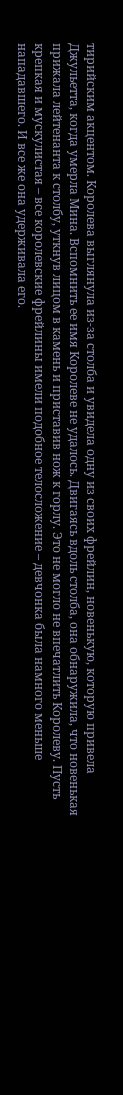тирийским акцентом. Королева выглянула из-за столба и увидела одну из своих фрейлин, новенькую, которую привела Джульетта, когда умерла Мина. Вспомнить ее имя Королеве не удалось. Двигаясь вдоль столба, она обнаружила, что новенькая прижала лейтенанта к столбу, уткнув лицом в камень и приставив нож к горлу. Это не могло не впечатлить Королеву. Пусть крепкая и мускулистая – все королевские фрейлины имели подобное телосложение – девчонка была намного меньше нападавшего. И все же она удерживала его.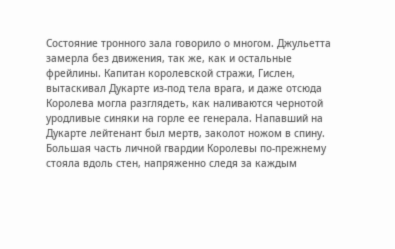Состояние тронного зала говорило о многом. Джульетта замерла без движения, так же, как и остальные фрейлины. Капитан королевской стражи, Гислен, вытаскивал Дукарте из-под тела врага, и даже отсюда Королева могла разглядеть, как наливаются чернотой уродливые синяки на горле ее генерала. Напавший на Дукарте лейтенант был мертв, заколот ножом в спину. Большая часть личной гвардии Королевы по-прежнему стояла вдоль стен, напряженно следя за каждым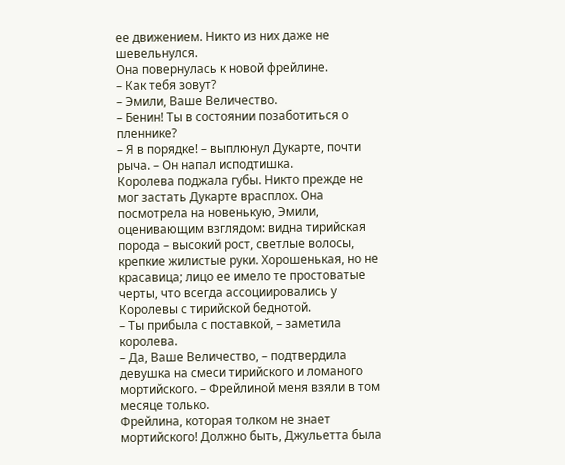ее движением. Никто из них даже не шевельнулся.
Она повернулась к новой фрейлине.
– Как тебя зовут?
– Эмили, Ваше Величество.
– Бенин! Ты в состоянии позаботиться о пленнике?
– Я в порядке! – выплюнул Дукарте, почти рыча. – Он напал исподтишка.
Королева поджала губы. Никто прежде не мог застать Дукарте врасплох. Она посмотрела на новенькую, Эмили, оценивающим взглядом: видна тирийская порода – высокий рост, светлые волосы, крепкие жилистые руки. Хорошенькая, но не красавица; лицо ее имело те простоватые черты, что всегда ассоциировались у Королевы с тирийской беднотой.
– Ты прибыла с поставкой, – заметила королева.
– Да, Ваше Величество, – подтвердила девушка на смеси тирийского и ломаного мортийского. – Фрейлиной меня взяли в том месяце только.
Фрейлина, которая толком не знает мортийского! Должно быть, Джульетта была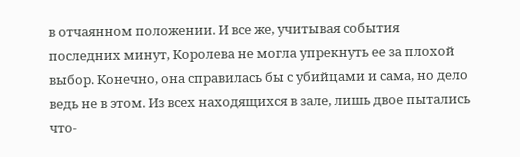в отчаянном положении. И все же, учитывая события последних минут, Королева не могла упрекнуть ее за плохой выбор. Конечно, она справилась бы с убийцами и сама, но дело ведь не в этом. Из всех находящихся в зале, лишь двое пытались что-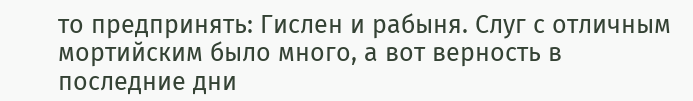то предпринять: Гислен и рабыня. Слуг с отличным мортийским было много, а вот верность в последние дни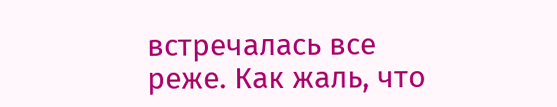встречалась все реже. Как жаль, что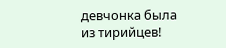девчонка была из тирийцев!